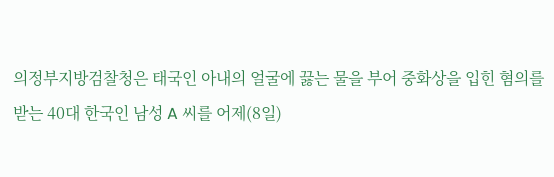의정부지방검찰청은 태국인 아내의 얼굴에 끓는 물을 부어 중화상을 입힌 혐의를 받는 40대 한국인 남성 A 씨를 어제(8일)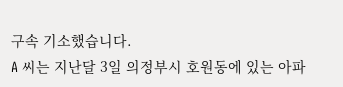구속 기소했습니다.
A 씨는 지난달 3일 의정부시 호원동에 있는 아파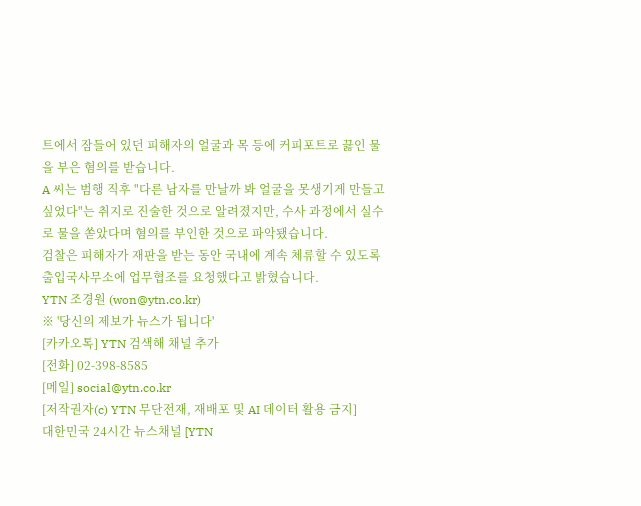트에서 잠들어 있던 피해자의 얼굴과 목 등에 커피포트로 끓인 물을 부은 혐의를 받습니다.
A 씨는 범행 직후 "다른 남자를 만날까 봐 얼굴을 못생기게 만들고 싶었다"는 취지로 진술한 것으로 알려졌지만, 수사 과정에서 실수로 물을 쏟았다며 혐의를 부인한 것으로 파악됐습니다.
검찰은 피해자가 재판을 받는 동안 국내에 계속 체류할 수 있도록 출입국사무소에 업무협조를 요청했다고 밝혔습니다.
YTN 조경원 (won@ytn.co.kr)
※ '당신의 제보가 뉴스가 됩니다'
[카카오톡] YTN 검색해 채널 추가
[전화] 02-398-8585
[메일] social@ytn.co.kr
[저작권자(c) YTN 무단전재, 재배포 및 AI 데이터 활용 금지]
대한민국 24시간 뉴스채널 [YTN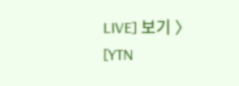LIVE] 보기 〉
[YTN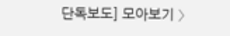단독보도] 모아보기 〉